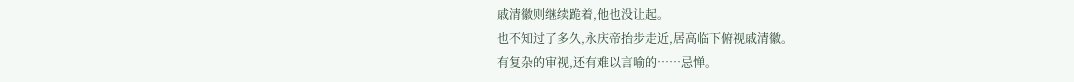戚清徽则继续跪着,他也没让起。
也不知过了多久,永庆帝抬步走近,居高临下俯视戚清徽。
有复杂的审视,还有难以言喻的……忌惮。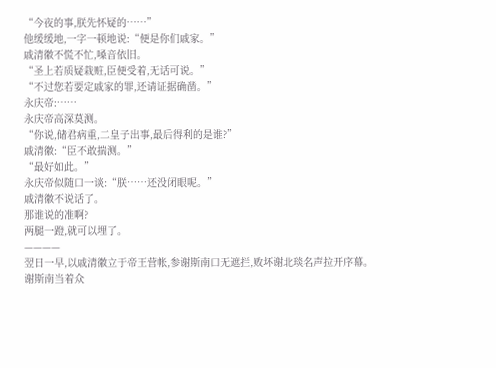“今夜的事,朕先怀疑的……”
他缓缓地,一字一顿地说:“便是你们戚家。”
戚清徽不慌不忙,嗓音依旧。
“圣上若质疑栽赃,臣便受着,无话可说。”
“不过您若要定戚家的罪,还请证据确凿。”
永庆帝:……
永庆帝高深莫测。
“你说,储君病重,二皇子出事,最后得利的是谁?”
戚清徽:“臣不敢揣测。”
“最好如此。”
永庆帝似随口一谈:“朕……还没闭眼呢。”
戚清徽不说话了。
那谁说的准啊?
两腿一蹬,就可以埋了。
————
翌日一早,以戚清徽立于帝王营帐,参谢斯南口无遮拦,败坏谢北琰名声拉开序幕。
谢斯南当着众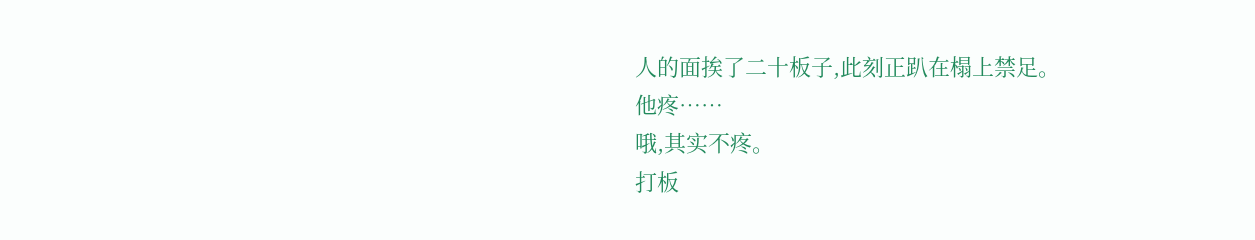人的面挨了二十板子,此刻正趴在榻上禁足。
他疼……
哦,其实不疼。
打板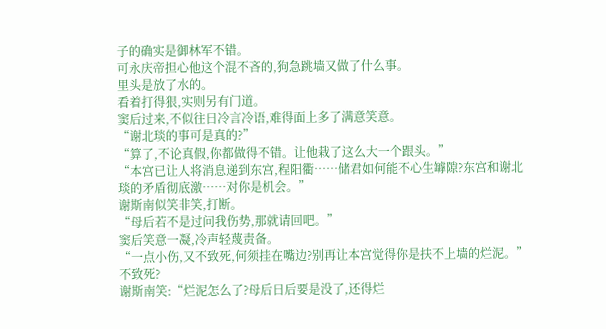子的确实是御林军不错。
可永庆帝担心他这个混不吝的,狗急跳墙又做了什么事。
里头是放了水的。
看着打得狠,实则另有门道。
窦后过来,不似往日冷言冷语,难得面上多了满意笑意。
“谢北琰的事可是真的?”
“算了,不论真假,你都做得不错。让他栽了这么大一个跟头。”
“本宫已让人将消息递到东宫,程阳衢……储君如何能不心生罅隙?东宫和谢北琰的矛盾彻底激……对你是机会。”
谢斯南似笑非笑,打断。
“母后若不是过问我伤势,那就请回吧。”
窦后笑意一凝,冷声轻蔑责备。
“一点小伤,又不致死,何须挂在嘴边?别再让本宫觉得你是扶不上墙的烂泥。”
不致死?
谢斯南笑:“烂泥怎么了?母后日后要是没了,还得烂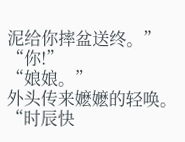泥给你摔盆送终。”
“你!”
“娘娘。”
外头传来嬷嬷的轻唤。
“时辰快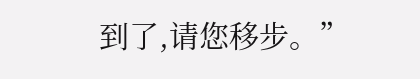到了,请您移步。”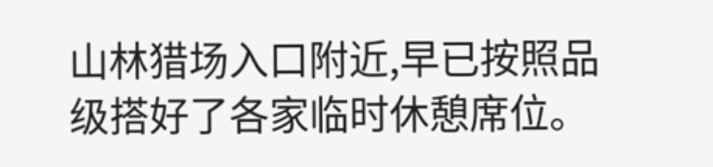山林猎场入口附近,早已按照品级搭好了各家临时休憩席位。